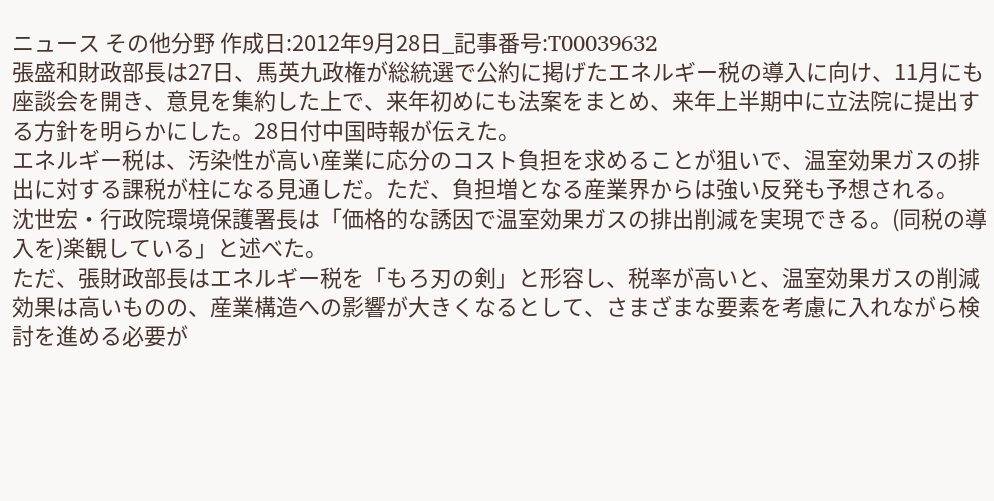ニュース その他分野 作成日:2012年9月28日_記事番号:T00039632
張盛和財政部長は27日、馬英九政権が総統選で公約に掲げたエネルギー税の導入に向け、11月にも座談会を開き、意見を集約した上で、来年初めにも法案をまとめ、来年上半期中に立法院に提出する方針を明らかにした。28日付中国時報が伝えた。
エネルギー税は、汚染性が高い産業に応分のコスト負担を求めることが狙いで、温室効果ガスの排出に対する課税が柱になる見通しだ。ただ、負担増となる産業界からは強い反発も予想される。
沈世宏・行政院環境保護署長は「価格的な誘因で温室効果ガスの排出削減を実現できる。(同税の導入を)楽観している」と述べた。
ただ、張財政部長はエネルギー税を「もろ刃の剣」と形容し、税率が高いと、温室効果ガスの削減効果は高いものの、産業構造への影響が大きくなるとして、さまざまな要素を考慮に入れながら検討を進める必要が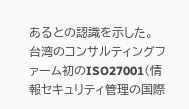あるとの認識を示した。
台湾のコンサルティングファーム初のISO27001(情報セキュリティ管理の国際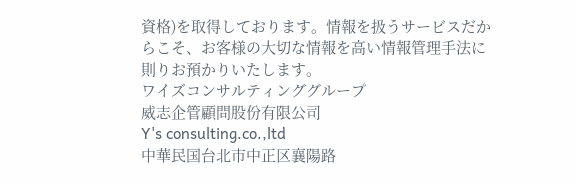資格)を取得しております。情報を扱うサービスだからこそ、お客様の大切な情報を高い情報管理手法に則りお預かりいたします。
ワイズコンサルティンググループ
威志企管顧問股份有限公司
Y's consulting.co.,ltd
中華民国台北市中正区襄陽路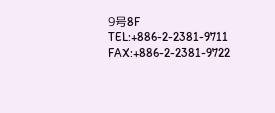9号8F
TEL:+886-2-2381-9711
FAX:+886-2-2381-9722